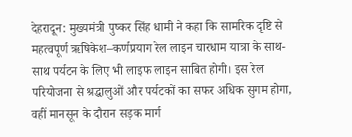देहरादून: मुख्यमंत्री पुष्कर सिंह धामी ने कहा कि सामरिक दृष्टि से महत्वपूर्ण ऋषिकेश–कर्णप्रयाग रेल लाइन चारधाम यात्रा के साथ-साथ पर्यटन के लिए भी लाइफ लाइन साबित होगी। इस रेल परियोजना से श्रद्धालुओं और पर्यटकों का सफर अधिक सुगम होगा, वहीं मानसून के दौरान सड़क मार्ग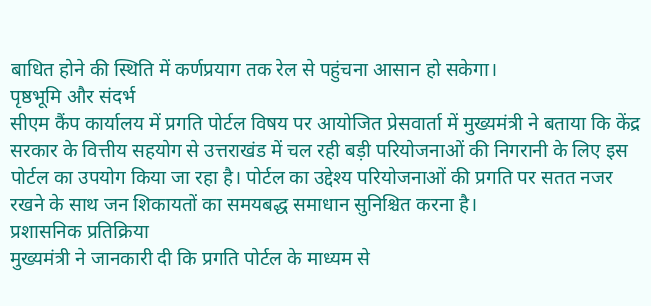बाधित होने की स्थिति में कर्णप्रयाग तक रेल से पहुंचना आसान हो सकेगा।
पृष्ठभूमि और संदर्भ
सीएम कैंप कार्यालय में प्रगति पोर्टल विषय पर आयोजित प्रेसवार्ता में मुख्यमंत्री ने बताया कि केंद्र सरकार के वित्तीय सहयोग से उत्तराखंड में चल रही बड़ी परियोजनाओं की निगरानी के लिए इस पोर्टल का उपयोग किया जा रहा है। पोर्टल का उद्देश्य परियोजनाओं की प्रगति पर सतत नजर रखने के साथ जन शिकायतों का समयबद्ध समाधान सुनिश्चित करना है।
प्रशासनिक प्रतिक्रिया
मुख्यमंत्री ने जानकारी दी कि प्रगति पोर्टल के माध्यम से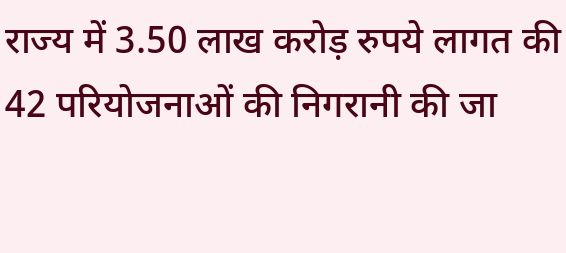राज्य में 3.50 लाख करोड़ रुपये लागत की 42 परियोजनाओं की निगरानी की जा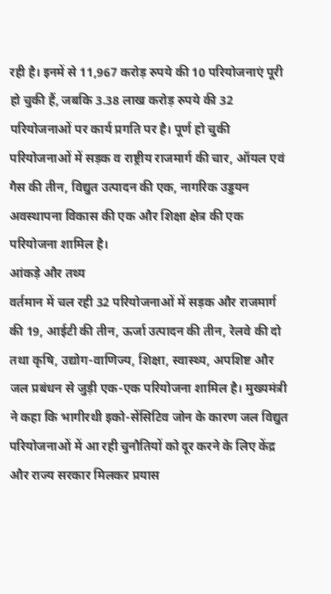रही है। इनमें से 11,967 करोड़ रुपये की 10 परियोजनाएं पूरी हो चुकी हैं, जबकि 3.38 लाख करोड़ रुपये की 32 परियोजनाओं पर कार्य प्रगति पर है। पूर्ण हो चुकी परियोजनाओं में सड़क व राष्ट्रीय राजमार्ग की चार, ऑयल एवं गैस की तीन, विद्युत उत्पादन की एक, नागरिक उड्डयन अवस्थापना विकास की एक और शिक्षा क्षेत्र की एक परियोजना शामिल है।
आंकड़े और तथ्य
वर्तमान में चल रही 32 परियोजनाओं में सड़क और राजमार्ग की 19, आईटी की तीन, ऊर्जा उत्पादन की तीन, रेलवे की दो तथा कृषि, उद्योग-वाणिज्य, शिक्षा, स्वास्थ्य, अपशिष्ट और जल प्रबंधन से जुड़ी एक-एक परियोजना शामिल है। मुख्यमंत्री ने कहा कि भागीरथी इको-सेंसिटिव जोन के कारण जल विद्युत परियोजनाओं में आ रही चुनौतियों को दूर करने के लिए केंद्र और राज्य सरकार मिलकर प्रयास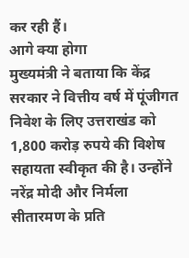कर रही हैं।
आगे क्या होगा
मुख्यमंत्री ने बताया कि केंद्र सरकार ने वित्तीय वर्ष में पूंजीगत निवेश के लिए उत्तराखंड को 1,800 करोड़ रुपये की विशेष सहायता स्वीकृत की है। उन्होंने नरेंद्र मोदी और निर्मला सीतारमण के प्रति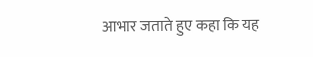आभार जताते हुए कहा कि यह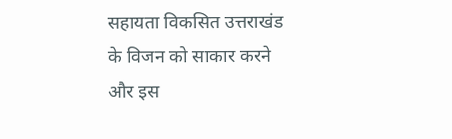सहायता विकसित उत्तराखंड के विजन को साकार करने और इस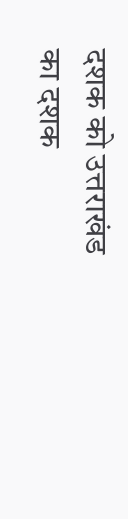दशक को उत्तराखंड का दशक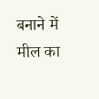बनाने में मील का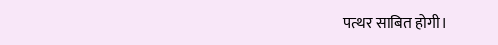पत्थर साबित होगी।